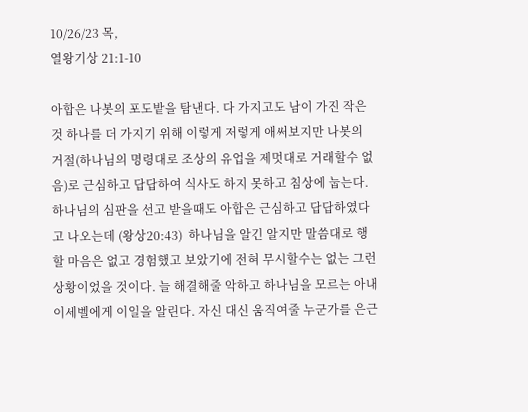10/26/23 목,
열왕기상 21:1-10

아합은 나봇의 포도밭을 탐낸다. 다 가지고도 남이 가진 작은것 하나를 더 가지기 위해 이렇게 저렇게 애써보지만 나봇의 거절(하나님의 명령대로 조상의 유업을 제멋대로 거래할수 없음)로 근심하고 답답하여 식사도 하지 못하고 침상에 눕는다. 하나님의 심판을 선고 받을때도 아합은 근심하고 답답하였다고 나오는데 (왕상20:43)  하나님을 알긴 알지만 말씀대로 행할 마음은 없고 경험했고 보았기에 전혀 무시할수는 없는 그런 상황이었을 것이다. 늘 해결해줄 악하고 하나님을 모르는 아내 이세벨에게 이일을 알린다. 자신 대신 움직여줄 누군가를 은근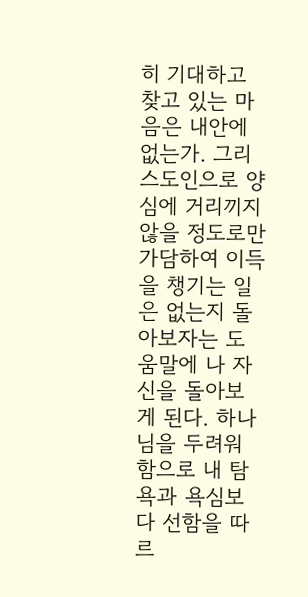히 기대하고 찾고 있는 마음은 내안에 없는가. 그리스도인으로 양심에 거리끼지 않을 정도로만 가담하여 이득을 챙기는 일은 없는지 돌아보자는 도움말에 나 자신을 돌아보게 된다. 하나님을 두려워 함으로 내 탐욕과 욕심보다 선함을 따르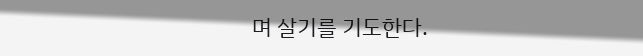며 살기를 기도한다.